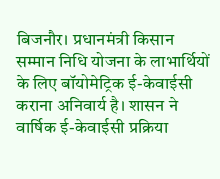बिजनौर। प्रधानमंत्री किसान सम्मान निधि योजना के लाभार्थियों के लिए बॉयोमेट्रिक ई-केवाईसी कराना अनिवार्य है। शासन ने वार्षिक ई-केवाईसी प्रक्रिया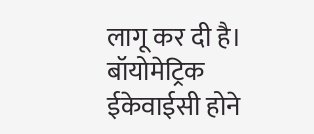लागू कर दी है। बॉयोमेट्रिक ईकेवाईसी होने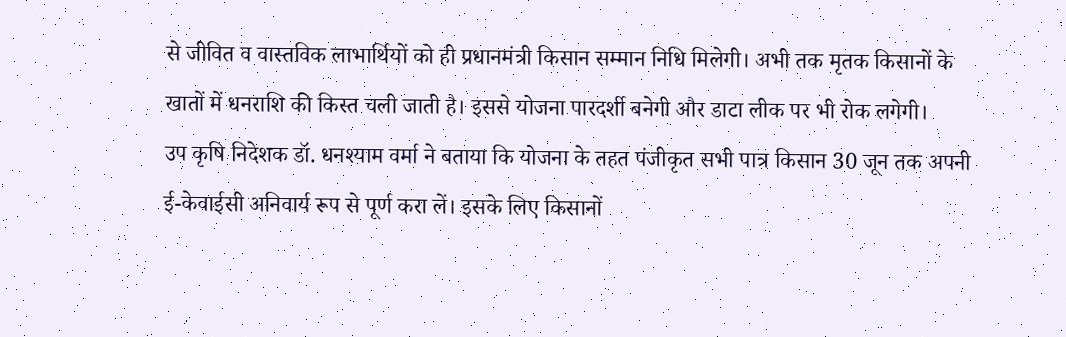से जीवित व वास्तविक लाभार्थियों को ही प्रधानमंत्री किसान सम्मान निधि मिलेगी। अभी तक मृतक किसानों के खातों में धनराशि की किस्त चली जाती है। इससे योजना पारदर्शी बनेगी और डाटा लीक पर भी रोक लगेगी।
उप कृषि निदेशक डॉ. धनश्याम वर्मा ने बताया कि योजना के तहत पंजीकृत सभी पात्र किसान 30 जून तक अपनी ई-केवाईसी अनिवार्य रूप से पूर्ण करा लें। इसके लिए किसानों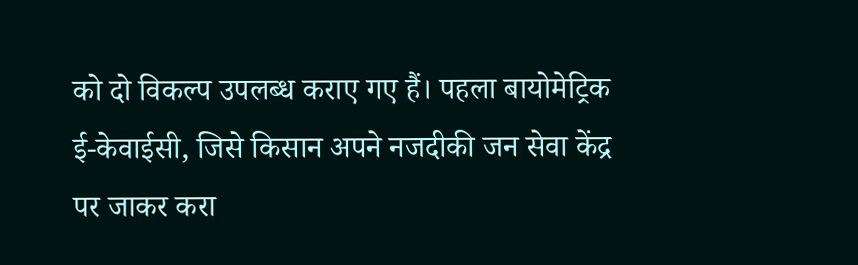को दो विकल्प उपलब्ध कराए गए हैं। पहला बायोमेट्रिक ई-केवाईसी, जिसे किसान अपने नजदीकी जन सेवा केंद्र पर जाकर करा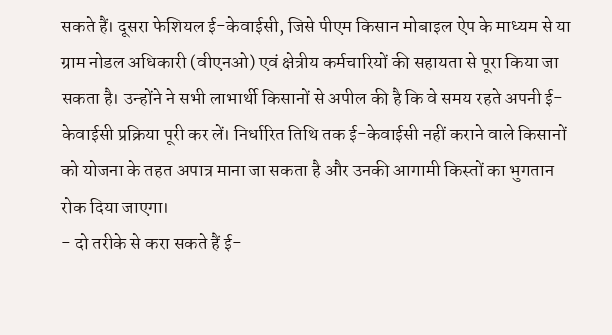सकते हैं। दूसरा फेशियल ई-केवाईसी, जिसे पीएम किसान मोबाइल ऐप के माध्यम से या ग्राम नोडल अधिकारी (वीएनओ) एवं क्षेत्रीय कर्मचारियों की सहायता से पूरा किया जा सकता है। उन्होंने ने सभी लाभार्थी किसानों से अपील की है कि वे समय रहते अपनी ई-केवाईसी प्रक्रिया पूरी कर लें। निर्धारित तिथि तक ई-केवाईसी नहीं कराने वाले किसानों को योजना के तहत अपात्र माना जा सकता है और उनकी आगामी किस्तों का भुगतान रोक दिया जाएगा।
- दो तरीके से करा सकते हैं ई-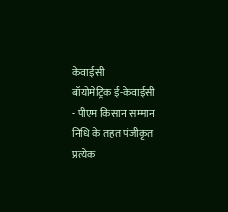केवाईसी
बॉयोमेट्रिक ई-केवाईसी
- पीएम किसान सम्मान निधि के तहत पंजीकृत प्रत्येक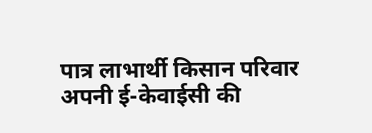पात्र लाभार्थी किसान परिवार अपनी ई-केवाईसी की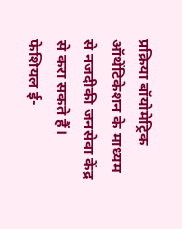प्रक्रिया बॉयोमेट्रिक ऑथेंटिकेशन के माध्यम से नजदीकी जनसेवा केंद्र से करा सकते हैं।
फेशियल ई-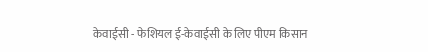केवाईसी - फेशियल ई-केवाईसी के लिए पीएम किसान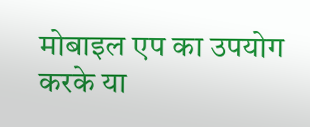मोबाइल एप का उपयोग करके या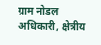ग्राम नोडल अधिकारी, क्षेत्रीय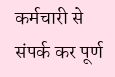कर्मचारी से संपर्क कर पूर्ण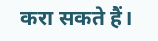करा सकते हैं।